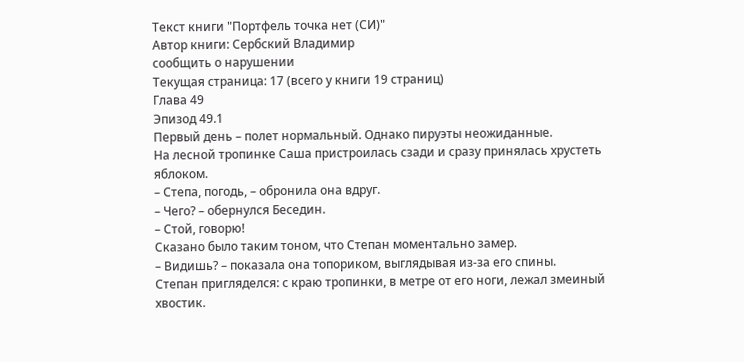Текст книги "Портфель точка нет (СИ)"
Автор книги: Сербский Владимир
сообщить о нарушении
Текущая страница: 17 (всего у книги 19 страниц)
Глава 49
Эпизод 49.1
Первый день – полет нормальный. Однако пируэты неожиданные.
На лесной тропинке Саша пристроилась сзади и сразу принялась хрустеть яблоком.
– Степа, погодь, – обронила она вдруг.
– Чего? – обернулся Беседин.
– Стой, говорю!
Сказано было таким тоном, что Степан моментально замер.
– Видишь? – показала она топориком, выглядывая из-за его спины.
Степан пригляделся: с краю тропинки, в метре от его ноги, лежал змеиный хвостик.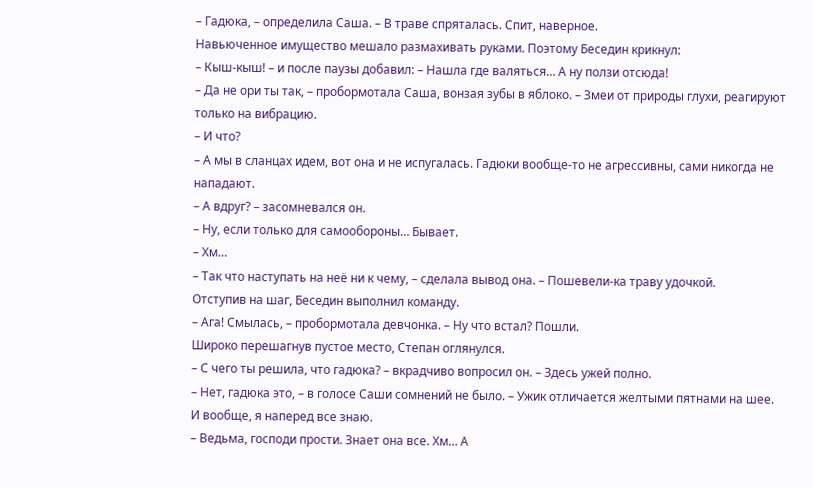– Гадюка, – определила Саша. – В траве спряталась. Спит, наверное.
Навьюченное имущество мешало размахивать руками. Поэтому Беседин крикнул:
– Кыш-кыш! – и после паузы добавил: – Нашла где валяться… А ну ползи отсюда!
– Да не ори ты так, – пробормотала Саша, вонзая зубы в яблоко. – Змеи от природы глухи, реагируют только на вибрацию.
– И что?
– А мы в сланцах идем, вот она и не испугалась. Гадюки вообще-то не агрессивны, сами никогда не нападают.
– А вдруг? – засомневался он.
– Ну, если только для самообороны… Бывает.
– Хм…
– Так что наступать на неё ни к чему, – сделала вывод она. – Пошевели-ка траву удочкой.
Отступив на шаг, Беседин выполнил команду.
– Ага! Смылась, – пробормотала девчонка. – Ну что встал? Пошли.
Широко перешагнув пустое место, Степан оглянулся.
– С чего ты решила, что гадюка? – вкрадчиво вопросил он. – Здесь ужей полно.
– Нет, гадюка это, – в голосе Саши сомнений не было. – Ужик отличается желтыми пятнами на шее. И вообще, я наперед все знаю.
– Ведьма, господи прости. Знает она все. Хм… А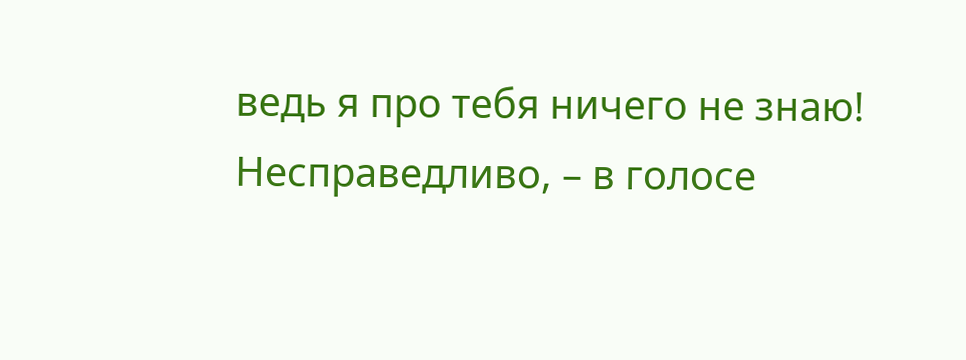ведь я про тебя ничего не знаю! Несправедливо, – в голосе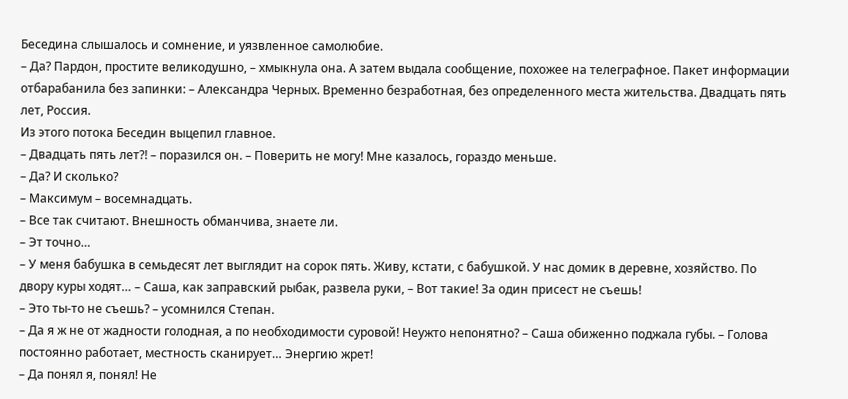Беседина слышалось и сомнение, и уязвленное самолюбие.
– Да? Пардон, простите великодушно, – хмыкнула она. А затем выдала сообщение, похожее на телеграфное. Пакет информации отбарабанила без запинки: – Александра Черных. Временно безработная, без определенного места жительства. Двадцать пять лет, Россия.
Из этого потока Беседин выцепил главное.
– Двадцать пять лет⁈ – поразился он. – Поверить не могу! Мне казалось, гораздо меньше.
– Да? И сколько?
– Максимум – восемнадцать.
– Все так считают. Внешность обманчива, знаете ли.
– Эт точно…
– У меня бабушка в семьдесят лет выглядит на сорок пять. Живу, кстати, с бабушкой. У нас домик в деревне, хозяйство. По двору куры ходят… – Саша, как заправский рыбак, развела руки, – Вот такие! За один присест не съешь!
– Это ты-то не съешь? – усомнился Степан.
– Да я ж не от жадности голодная, а по необходимости суровой! Неужто непонятно? – Саша обиженно поджала губы. – Голова постоянно работает, местность сканирует… Энергию жрет!
– Да понял я, понял! Не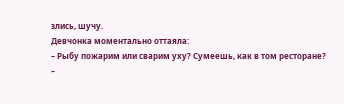злись, шучу.
Девчонка моментально оттаяла:
– Рыбу пожарим или сварим уху? Сумеешь, как в том ресторане?
–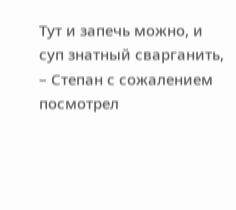Тут и запечь можно, и суп знатный сварганить, – Степан с сожалением посмотрел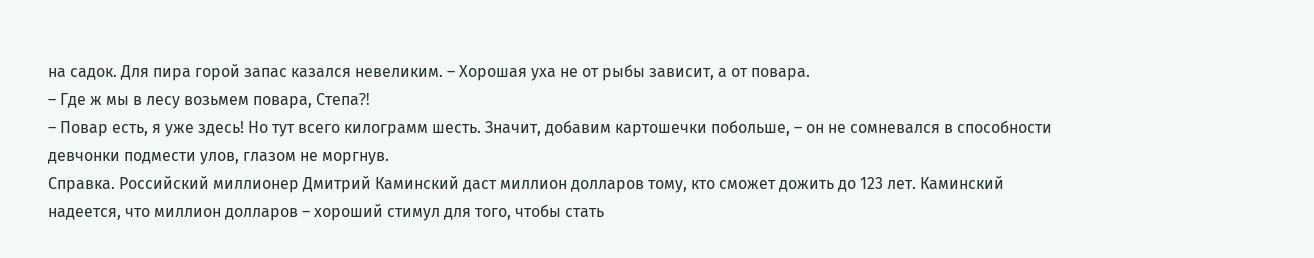на садок. Для пира горой запас казался невеликим. – Хорошая уха не от рыбы зависит, а от повара.
– Где ж мы в лесу возьмем повара, Степа⁈
– Повар есть, я уже здесь! Но тут всего килограмм шесть. Значит, добавим картошечки побольше, – он не сомневался в способности девчонки подмести улов, глазом не моргнув.
Справка. Российский миллионер Дмитрий Каминский даст миллион долларов тому, кто сможет дожить до 123 лет. Каминский надеется, что миллион долларов – хороший стимул для того, чтобы стать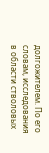долгожителем. По его словам, исследования в области стволовых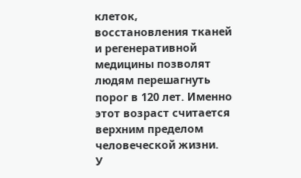клеток, восстановления тканей и регенеративной медицины позволят людям перешагнуть порог в 120 лет. Именно этот возраст считается верхним пределом человеческой жизни.
У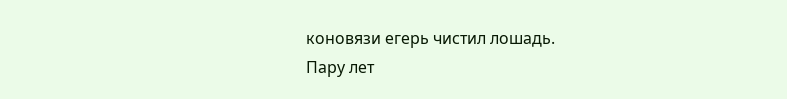коновязи егерь чистил лошадь.
Пару лет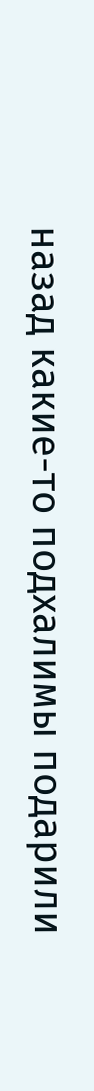назад какие-то подхалимы подарили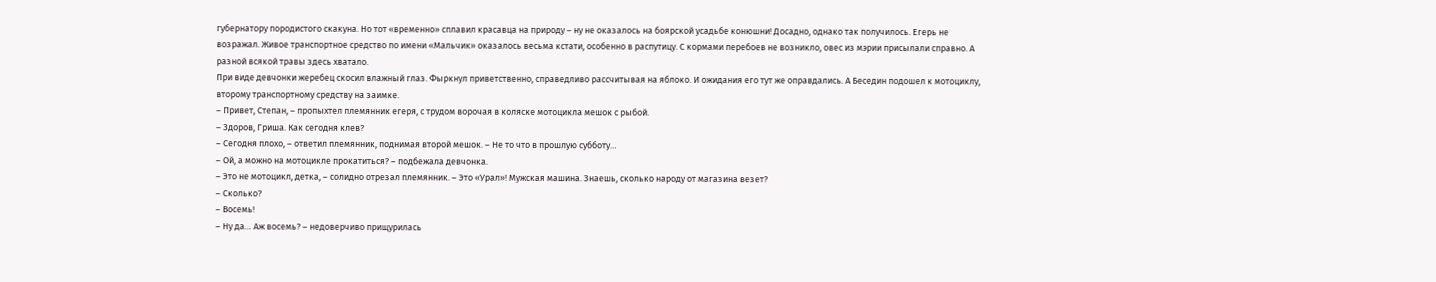губернатору породистого скакуна. Но тот «временно» сплавил красавца на природу – ну не оказалось на боярской усадьбе конюшни! Досадно, однако так получилось. Егерь не возражал. Живое транспортное средство по имени «Мальчик» оказалось весьма кстати, особенно в распутицу. С кормами перебоев не возникло, овес из мэрии присылали справно. А разной всякой травы здесь хватало.
При виде девчонки жеребец скосил влажный глаз. Фыркнул приветственно, справедливо рассчитывая на яблоко. И ожидания его тут же оправдались. А Беседин подошел к мотоциклу, второму транспортному средству на заимке.
– Привет, Степан, – пропыхтел племянник егеря, с трудом ворочая в коляске мотоцикла мешок с рыбой.
– Здоров, Гриша. Как сегодня клев?
– Сегодня плохо, – ответил племянник, поднимая второй мешок. – Не то что в прошлую субботу…
– Ой, а можно на мотоцикле прокатиться? – подбежала девчонка.
– Это не мотоцикл, детка, – солидно отрезал племянник. – Это «Урал»! Мужская машина. Знаешь, сколько народу от магазина везет?
– Сколько?
– Восемь!
– Ну да… Аж восемь? – недоверчиво прищурилась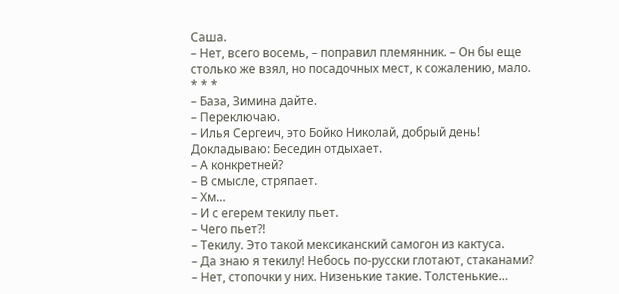Саша.
– Нет, всего восемь, – поправил племянник. – Он бы еще столько же взял, но посадочных мест, к сожалению, мало.
* * *
– База, Зимина дайте.
– Переключаю.
– Илья Сергеич, это Бойко Николай, добрый день! Докладываю: Беседин отдыхает.
– А конкретней?
– В смысле, стряпает.
– Хм…
– И с егерем текилу пьет.
– Чего пьет⁈
– Текилу. Это такой мексиканский самогон из кактуса.
– Да знаю я текилу! Небось по-русски глотают, стаканами?
– Нет, стопочки у них. Низенькие такие. Толстенькие…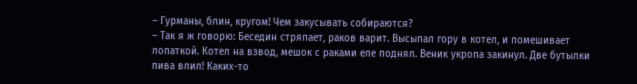– Гурманы, блин, кругом! Чем закусывать собираются?
– Так я ж говорю: Беседин стряпает, раков варит. Высыпал гору в котел, и помешивает лопаткой. Котел на взвод, мешок с раками еле поднял. Веник укропа закинул. Две бутылки пива влил! Каких-то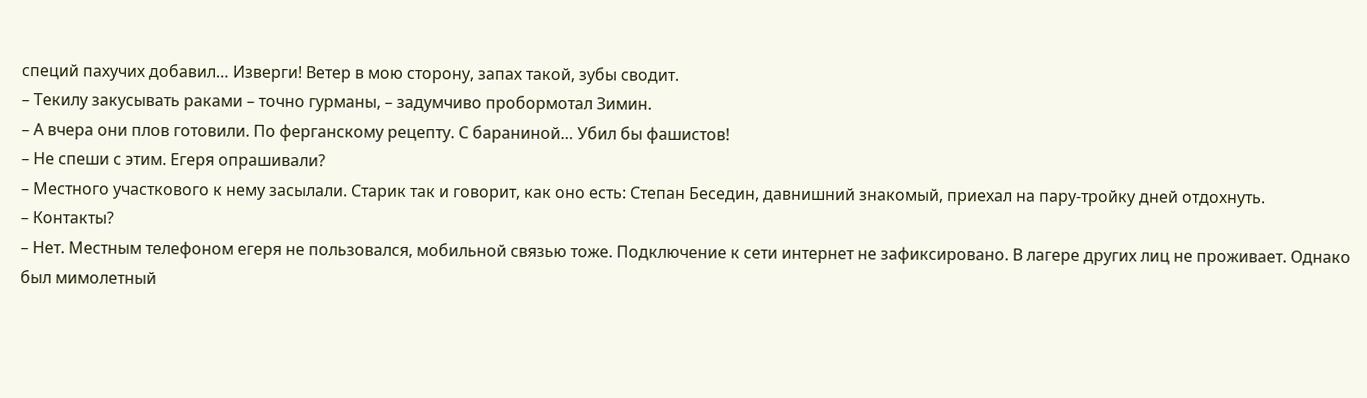специй пахучих добавил… Изверги! Ветер в мою сторону, запах такой, зубы сводит.
– Текилу закусывать раками – точно гурманы, – задумчиво пробормотал Зимин.
– А вчера они плов готовили. По ферганскому рецепту. С бараниной… Убил бы фашистов!
– Не спеши с этим. Егеря опрашивали?
– Местного участкового к нему засылали. Старик так и говорит, как оно есть: Степан Беседин, давнишний знакомый, приехал на пару-тройку дней отдохнуть.
– Контакты?
– Нет. Местным телефоном егеря не пользовался, мобильной связью тоже. Подключение к сети интернет не зафиксировано. В лагере других лиц не проживает. Однако был мимолетный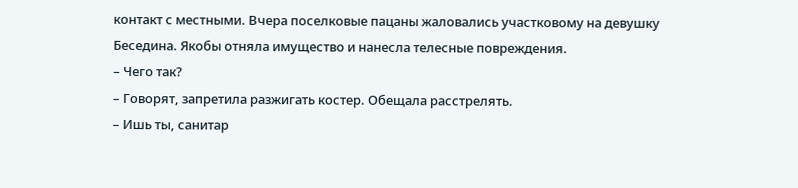контакт с местными. Вчера поселковые пацаны жаловались участковому на девушку Беседина. Якобы отняла имущество и нанесла телесные повреждения.
– Чего так?
– Говорят, запретила разжигать костер. Обещала расстрелять.
– Ишь ты, санитар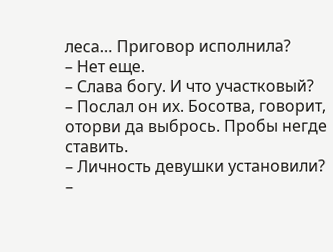леса… Приговор исполнила?
– Нет еще.
– Слава богу. И что участковый?
– Послал он их. Босотва, говорит, оторви да выбрось. Пробы негде ставить.
– Личность девушки установили?
–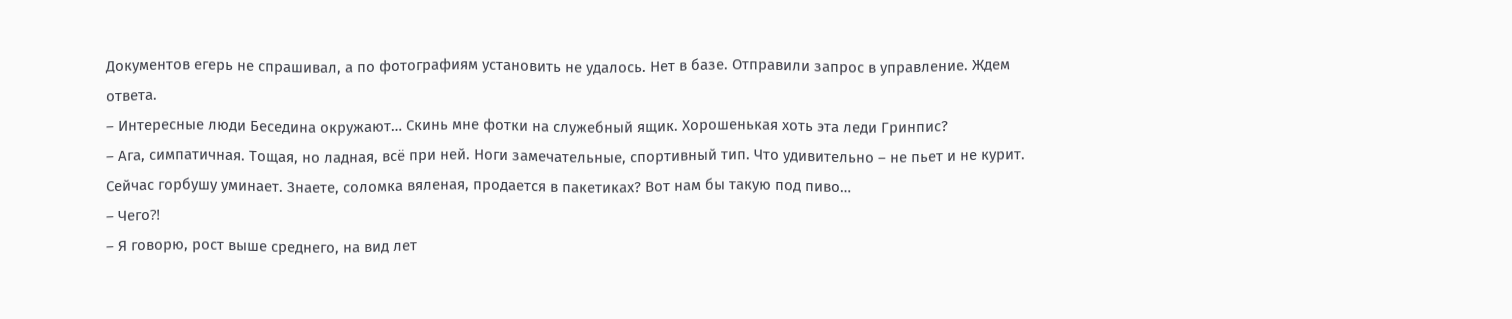Документов егерь не спрашивал, а по фотографиям установить не удалось. Нет в базе. Отправили запрос в управление. Ждем ответа.
– Интересные люди Беседина окружают… Скинь мне фотки на служебный ящик. Хорошенькая хоть эта леди Гринпис?
– Ага, симпатичная. Тощая, но ладная, всё при ней. Ноги замечательные, спортивный тип. Что удивительно – не пьет и не курит. Сейчас горбушу уминает. Знаете, соломка вяленая, продается в пакетиках? Вот нам бы такую под пиво…
– Чего⁈
– Я говорю, рост выше среднего, на вид лет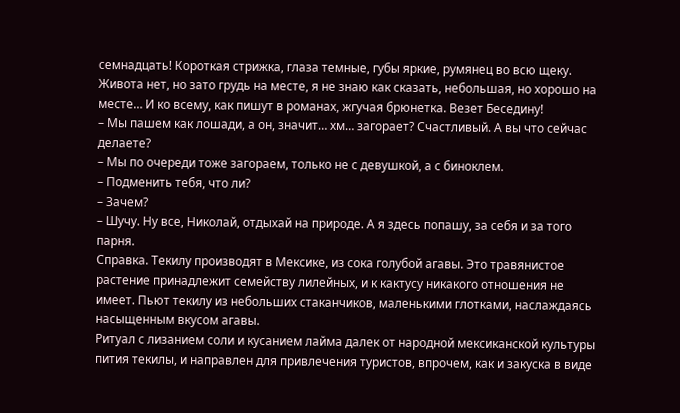семнадцать! Короткая стрижка, глаза темные, губы яркие, румянец во всю щеку. Живота нет, но зато грудь на месте, я не знаю как сказать, небольшая, но хорошо на месте… И ко всему, как пишут в романах, жгучая брюнетка. Везет Беседину!
– Мы пашем как лошади, а он, значит… хм… загорает? Счастливый. А вы что сейчас делаете?
– Мы по очереди тоже загораем, только не с девушкой, а с биноклем.
– Подменить тебя, что ли?
– Зачем?
– Шучу. Ну все, Николай, отдыхай на природе. А я здесь попашу, за себя и за того парня.
Справка. Текилу производят в Мексике, из сока голубой агавы. Это травянистое растение принадлежит семейству лилейных, и к кактусу никакого отношения не имеет. Пьют текилу из небольших стаканчиков, маленькими глотками, наслаждаясь насыщенным вкусом агавы.
Ритуал с лизанием соли и кусанием лайма далек от народной мексиканской культуры пития текилы, и направлен для привлечения туристов, впрочем, как и закуска в виде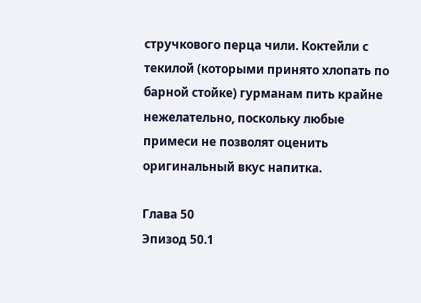стручкового перца чили. Коктейли с текилой (которыми принято хлопать по барной стойке) гурманам пить крайне нежелательно, поскольку любые примеси не позволят оценить оригинальный вкус напитка.

Глава 50
Эпизод 50.1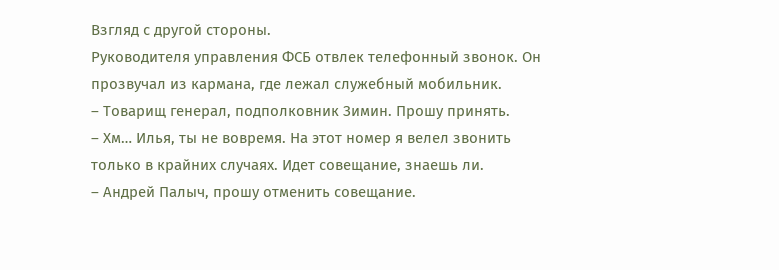Взгляд с другой стороны.
Руководителя управления ФСБ отвлек телефонный звонок. Он прозвучал из кармана, где лежал служебный мобильник.
– Товарищ генерал, подполковник Зимин. Прошу принять.
– Хм… Илья, ты не вовремя. На этот номер я велел звонить только в крайних случаях. Идет совещание, знаешь ли.
– Андрей Палыч, прошу отменить совещание.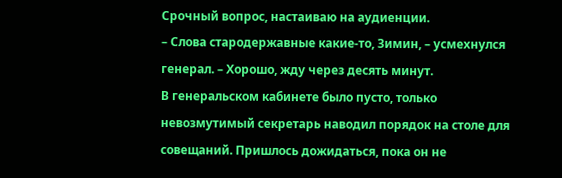Срочный вопрос, настаиваю на аудиенции.
– Слова стародержавные какие-то, Зимин, – усмехнулся генерал. – Хорошо, жду через десять минут.
В генеральском кабинете было пусто, только невозмутимый секретарь наводил порядок на столе для совещаний. Пришлось дожидаться, пока он не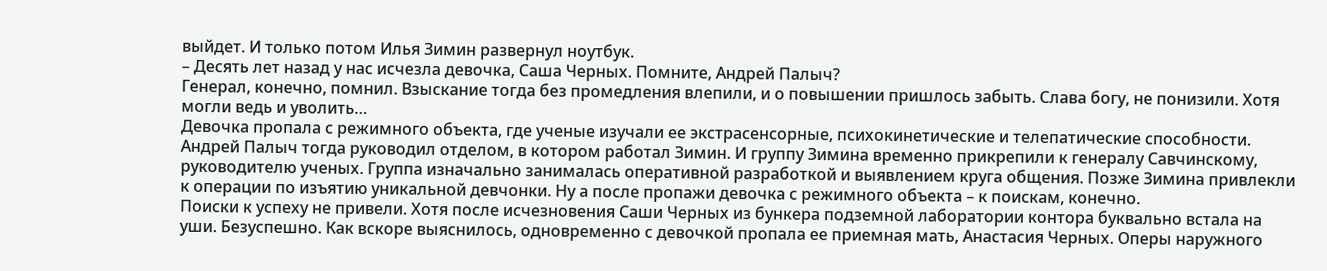выйдет. И только потом Илья Зимин развернул ноутбук.
– Десять лет назад у нас исчезла девочка, Саша Черных. Помните, Андрей Палыч?
Генерал, конечно, помнил. Взыскание тогда без промедления влепили, и о повышении пришлось забыть. Слава богу, не понизили. Хотя могли ведь и уволить…
Девочка пропала с режимного объекта, где ученые изучали ее экстрасенсорные, психокинетические и телепатические способности. Андрей Палыч тогда руководил отделом, в котором работал Зимин. И группу Зимина временно прикрепили к генералу Савчинскому, руководителю ученых. Группа изначально занималась оперативной разработкой и выявлением круга общения. Позже Зимина привлекли к операции по изъятию уникальной девчонки. Ну а после пропажи девочка с режимного объекта – к поискам, конечно.
Поиски к успеху не привели. Хотя после исчезновения Саши Черных из бункера подземной лаборатории контора буквально встала на уши. Безуспешно. Как вскоре выяснилось, одновременно с девочкой пропала ее приемная мать, Анастасия Черных. Оперы наружного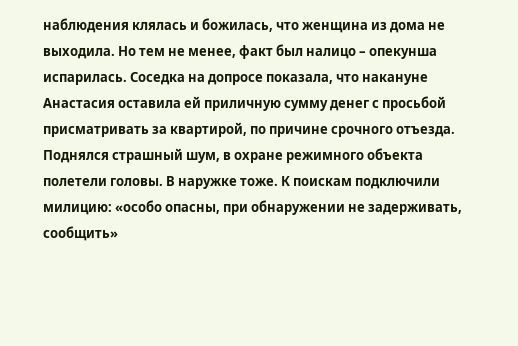наблюдения клялась и божилась, что женщина из дома не выходила. Но тем не менее, факт был налицо – опекунша испарилась. Соседка на допросе показала, что накануне Анастасия оставила ей приличную сумму денег с просьбой присматривать за квартирой, по причине срочного отъезда.
Поднялся страшный шум, в охране режимного объекта полетели головы. В наружке тоже. К поискам подключили милицию: «особо опасны, при обнаружении не задерживать, сообщить»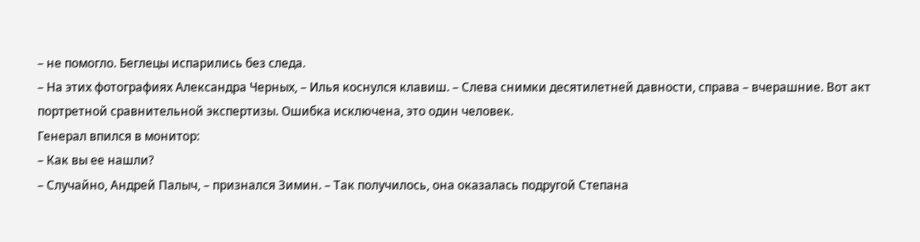– не помогло. Беглецы испарились без следа.
– На этих фотографиях Александра Черных, – Илья коснулся клавиш. – Слева снимки десятилетней давности, справа – вчерашние. Вот акт портретной сравнительной экспертизы. Ошибка исключена, это один человек.
Генерал впился в монитор:
– Как вы ее нашли?
– Случайно, Андрей Палыч, – признался Зимин. – Так получилось, она оказалась подругой Степана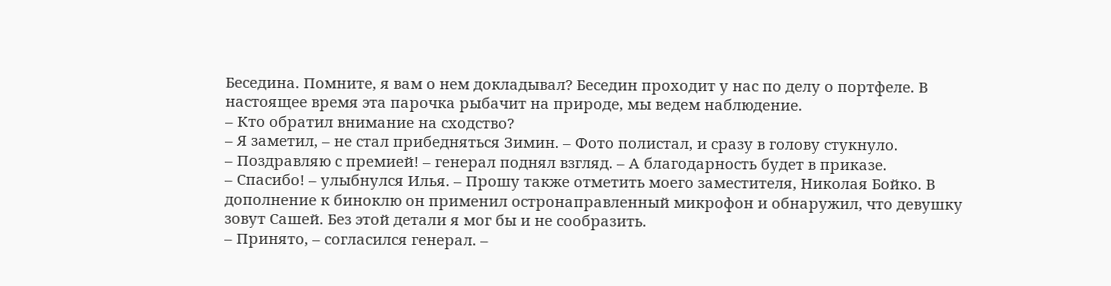Беседина. Помните, я вам о нем докладывал? Беседин проходит у нас по делу о портфеле. В настоящее время эта парочка рыбачит на природе, мы ведем наблюдение.
– Кто обратил внимание на сходство?
– Я заметил, – не стал прибедняться Зимин. – Фото полистал, и сразу в голову стукнуло.
– Поздравляю с премией! – генерал поднял взгляд. – А благодарность будет в приказе.
– Спасибо! – улыбнулся Илья. – Прошу также отметить моего заместителя, Николая Бойко. В дополнение к биноклю он применил остронаправленный микрофон и обнаружил, что девушку зовут Сашей. Без этой детали я мог бы и не сообразить.
– Принято, – согласился генерал. –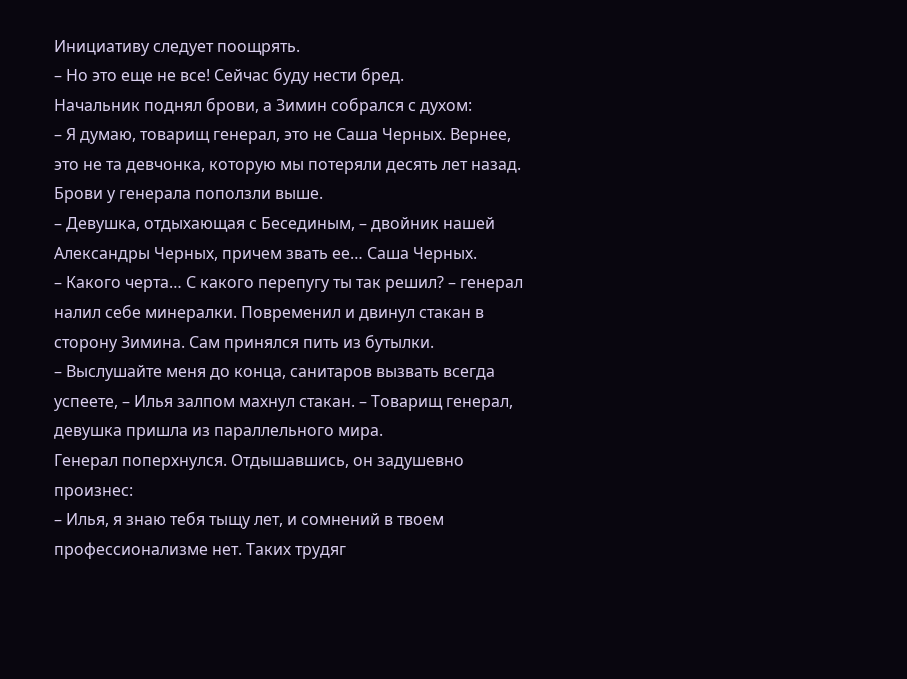Инициативу следует поощрять.
– Но это еще не все! Сейчас буду нести бред.
Начальник поднял брови, а Зимин собрался с духом:
– Я думаю, товарищ генерал, это не Саша Черных. Вернее, это не та девчонка, которую мы потеряли десять лет назад.
Брови у генерала поползли выше.
– Девушка, отдыхающая с Бесединым, – двойник нашей Александры Черных, причем звать ее… Саша Черных.
– Какого черта… С какого перепугу ты так решил? – генерал налил себе минералки. Повременил и двинул стакан в сторону Зимина. Сам принялся пить из бутылки.
– Выслушайте меня до конца, санитаров вызвать всегда успеете, – Илья залпом махнул стакан. – Товарищ генерал, девушка пришла из параллельного мира.
Генерал поперхнулся. Отдышавшись, он задушевно произнес:
– Илья, я знаю тебя тыщу лет, и сомнений в твоем профессионализме нет. Таких трудяг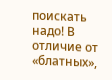поискать надо! В отличие от «блатных»,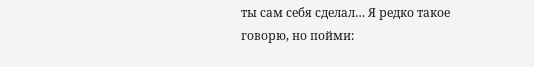ты сам себя сделал… Я редко такое говорю, но пойми: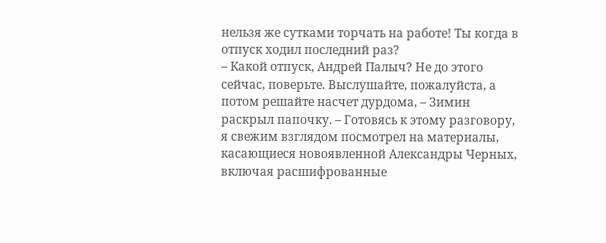нельзя же сутками торчать на работе! Ты когда в отпуск ходил последний раз?
– Какой отпуск, Андрей Палыч? Не до этого сейчас, поверьте. Выслушайте, пожалуйста, а потом решайте насчет дурдома, – Зимин раскрыл папочку. – Готовясь к этому разговору, я свежим взглядом посмотрел на материалы, касающиеся новоявленной Александры Черных, включая расшифрованные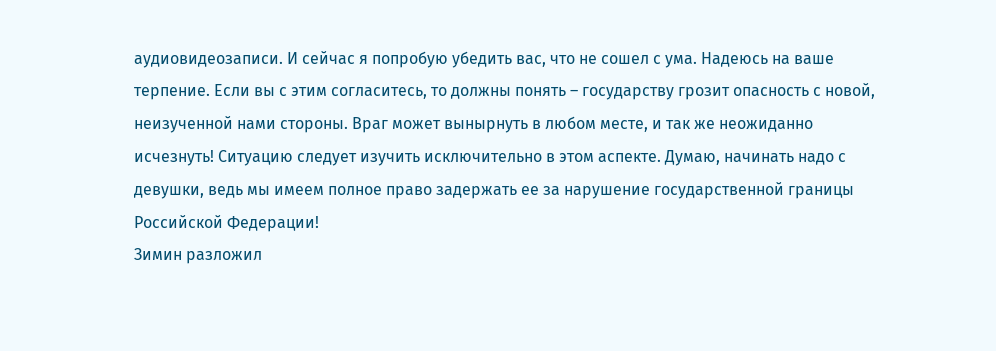аудиовидеозаписи. И сейчас я попробую убедить вас, что не сошел с ума. Надеюсь на ваше терпение. Если вы с этим согласитесь, то должны понять – государству грозит опасность с новой, неизученной нами стороны. Враг может вынырнуть в любом месте, и так же неожиданно исчезнуть! Ситуацию следует изучить исключительно в этом аспекте. Думаю, начинать надо с девушки, ведь мы имеем полное право задержать ее за нарушение государственной границы Российской Федерации!
Зимин разложил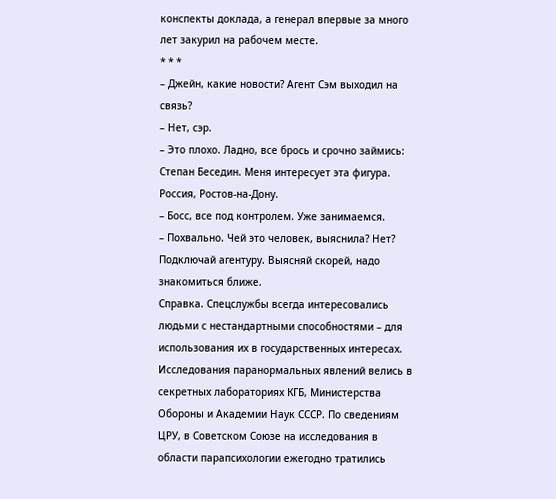конспекты доклада, а генерал впервые за много лет закурил на рабочем месте.
* * *
– Джейн, какие новости? Агент Сэм выходил на связь?
– Нет, сэр.
– Это плохо. Ладно, все брось и срочно займись: Степан Беседин. Меня интересует эта фигура. Россия, Ростов-на-Дону.
– Босс, все под контролем. Уже занимаемся.
– Похвально. Чей это человек, выяснила? Нет? Подключай агентуру. Выясняй скорей, надо знакомиться ближе.
Справка. Спецслужбы всегда интересовались людьми с нестандартными способностями – для использования их в государственных интересах. Исследования паранормальных явлений велись в секретных лабораториях КГБ, Министерства Обороны и Академии Наук СССР. По сведениям ЦРУ, в Советском Союзе на исследования в области парапсихологии ежегодно тратились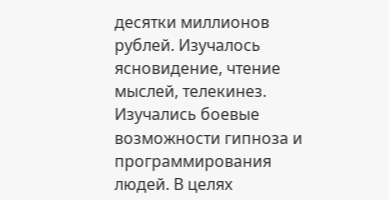десятки миллионов рублей. Изучалось ясновидение, чтение мыслей, телекинез. Изучались боевые возможности гипноза и программирования людей. В целях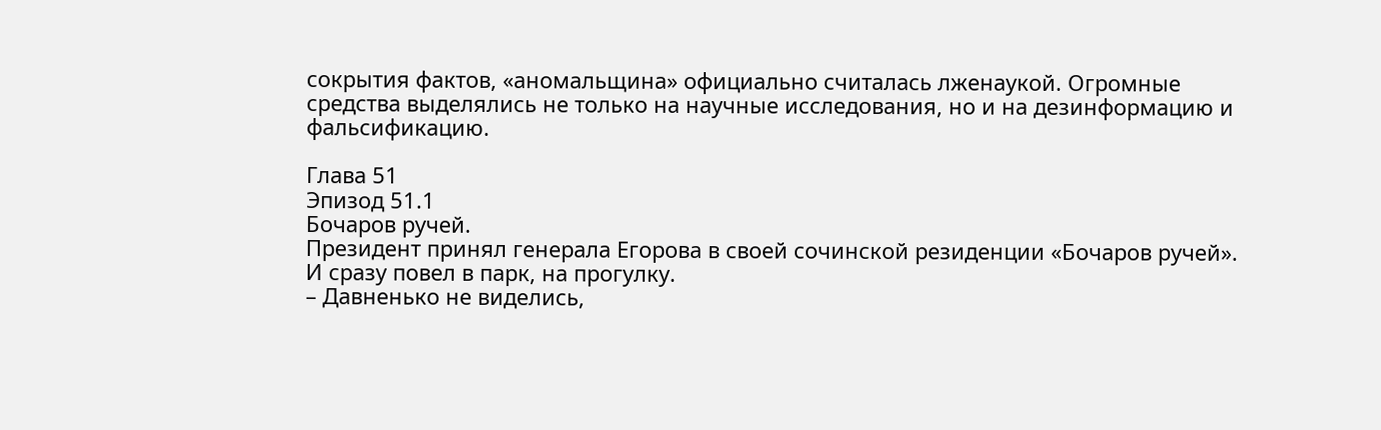сокрытия фактов, «аномальщина» официально считалась лженаукой. Огромные средства выделялись не только на научные исследования, но и на дезинформацию и фальсификацию.

Глава 51
Эпизод 51.1
Бочаров ручей.
Президент принял генерала Егорова в своей сочинской резиденции «Бочаров ручей». И сразу повел в парк, на прогулку.
– Давненько не виделись,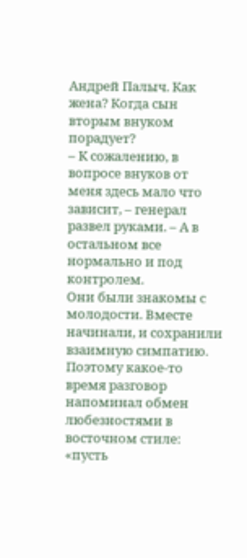Андрей Палыч. Как жена? Когда сын вторым внуком порадует?
– К сожалению, в вопросе внуков от меня здесь мало что зависит, – генерал развел руками. – А в остальном все нормально и под контролем.
Они были знакомы с молодости. Вместе начинали, и сохранили взаимную симпатию. Поэтому какое-то время разговор напоминал обмен любезностями в восточном стиле: «пусть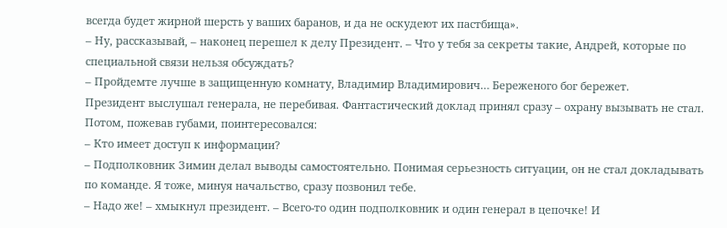всегда будет жирной шерсть у ваших баранов, и да не оскудеют их пастбища».
– Ну, рассказывай, – наконец перешел к делу Президент. – Что у тебя за секреты такие, Андрей, которые по специальной связи нельзя обсуждать?
– Пройдемте лучше в защищенную комнату, Владимир Владимирович… Береженого бог бережет.
Президент выслушал генерала, не перебивая. Фантастический доклад принял сразу – охрану вызывать не стал. Потом, пожевав губами, поинтересовался:
– Кто имеет доступ к информации?
– Подполковник Зимин делал выводы самостоятельно. Понимая серьезность ситуации, он не стал докладывать по команде. Я тоже, минуя начальство, сразу позвонил тебе.
– Надо же! – хмыкнул президент. – Всего-то один подполковник и один генерал в цепочке! И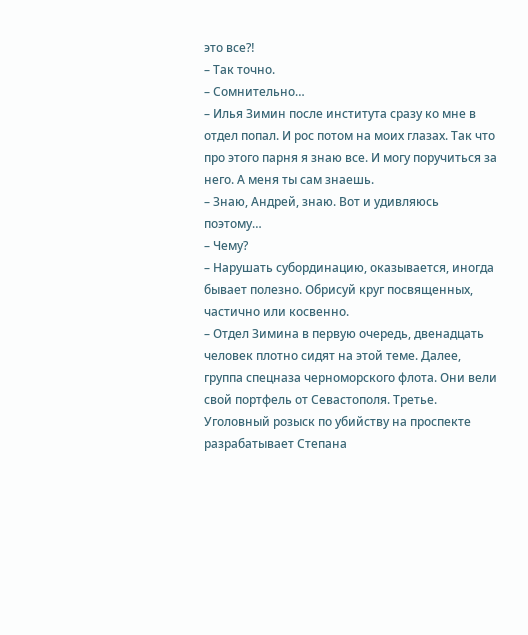это все⁈
– Так точно.
– Сомнительно…
– Илья Зимин после института сразу ко мне в отдел попал. И рос потом на моих глазах. Так что про этого парня я знаю все. И могу поручиться за него. А меня ты сам знаешь.
– Знаю, Андрей, знаю. Вот и удивляюсь поэтому…
– Чему?
– Нарушать субординацию, оказывается, иногда бывает полезно. Обрисуй круг посвященных, частично или косвенно.
– Отдел Зимина в первую очередь, двенадцать человек плотно сидят на этой теме. Далее, группа спецназа черноморского флота. Они вели свой портфель от Севастополя. Третье. Уголовный розыск по убийству на проспекте разрабатывает Степана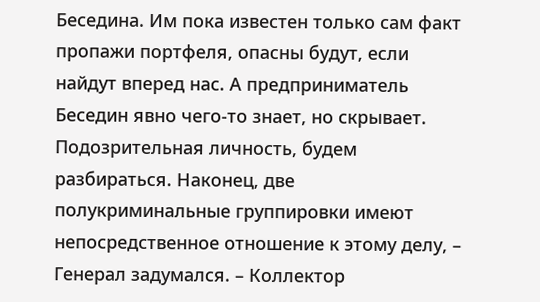Беседина. Им пока известен только сам факт пропажи портфеля, опасны будут, если найдут вперед нас. А предприниматель Беседин явно чего-то знает, но скрывает. Подозрительная личность, будем разбираться. Наконец, две полукриминальные группировки имеют непосредственное отношение к этому делу, – Генерал задумался. – Коллектор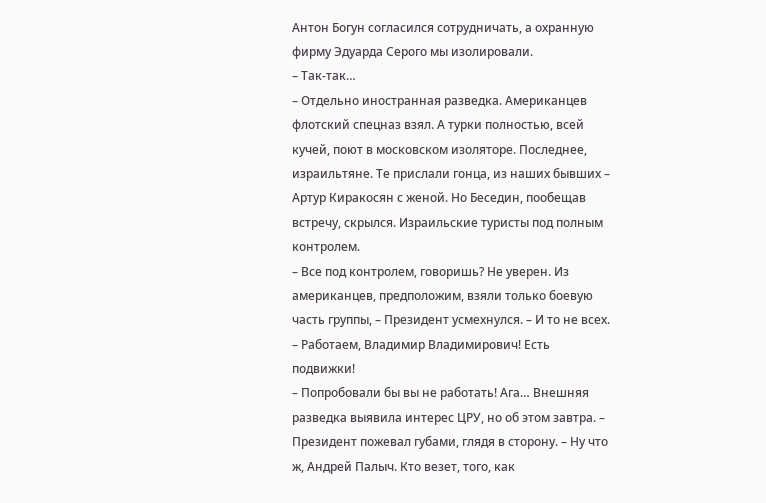Антон Богун согласился сотрудничать, а охранную фирму Эдуарда Серого мы изолировали.
– Так-так…
– Отдельно иностранная разведка. Американцев флотский спецназ взял. А турки полностью, всей кучей, поют в московском изоляторе. Последнее, израильтяне. Те прислали гонца, из наших бывших – Артур Киракосян с женой. Но Беседин, пообещав встречу, скрылся. Израильские туристы под полным контролем.
– Все под контролем, говоришь? Не уверен. Из американцев, предположим, взяли только боевую часть группы, – Президент усмехнулся. – И то не всех.
– Работаем, Владимир Владимирович! Есть подвижки!
– Попробовали бы вы не работать! Ага… Внешняя разведка выявила интерес ЦРУ, но об этом завтра. – Президент пожевал губами, глядя в сторону. – Ну что ж, Андрей Палыч. Кто везет, того, как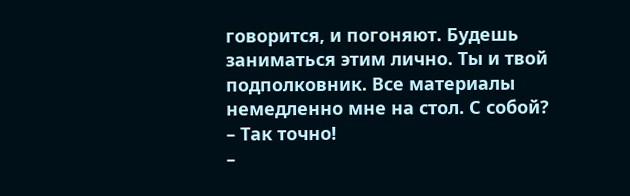говорится, и погоняют. Будешь заниматься этим лично. Ты и твой подполковник. Все материалы немедленно мне на стол. С собой?
– Так точно!
–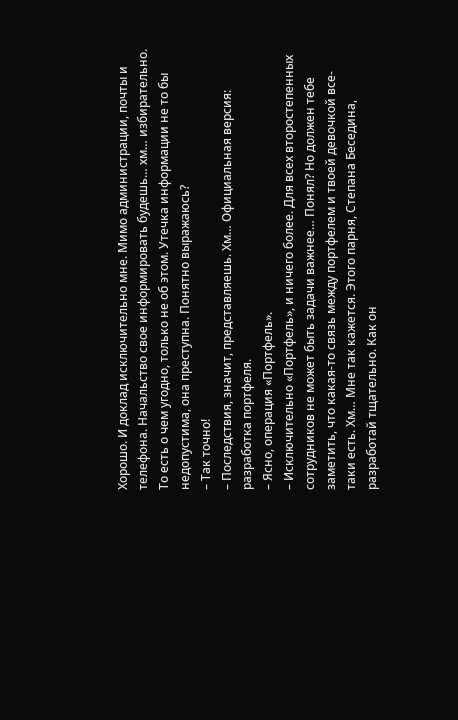Хорошо. И доклад исключительно мне. Мимо администрации, почты и телефона. Начальство свое информировать будешь… хм… избирательно. То есть о чем угодно, только не об этом. Утечка информации не то бы недопустима, она преступна. Понятно выражаюсь?
– Так точно!
– Последствия, значит, представляешь. Хм… Официальная версия: разработка портфеля.
– Ясно, операция «Портфель».
– Исключительно «Портфель», и ничего более. Для всех второстепенных сотрудников не может быть задачи важнее… Понял? Но должен тебе заметить, что какая-то связь между портфелем и твоей девочкой все-таки есть. Хм… Мне так кажется. Этого парня, Степана Беседина, разработай тщательно. Как он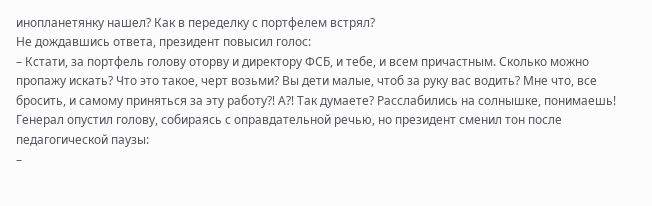инопланетянку нашел? Как в переделку с портфелем встрял?
Не дождавшись ответа, президент повысил голос:
– Кстати, за портфель голову оторву и директору ФСБ, и тебе, и всем причастным. Сколько можно пропажу искать? Что это такое, черт возьми? Вы дети малые, чтоб за руку вас водить? Мне что, все бросить, и самому приняться за эту работу⁈ А⁈ Так думаете? Расслабились на солнышке, понимаешь!
Генерал опустил голову, собираясь с оправдательной речью, но президент сменил тон после педагогической паузы:
–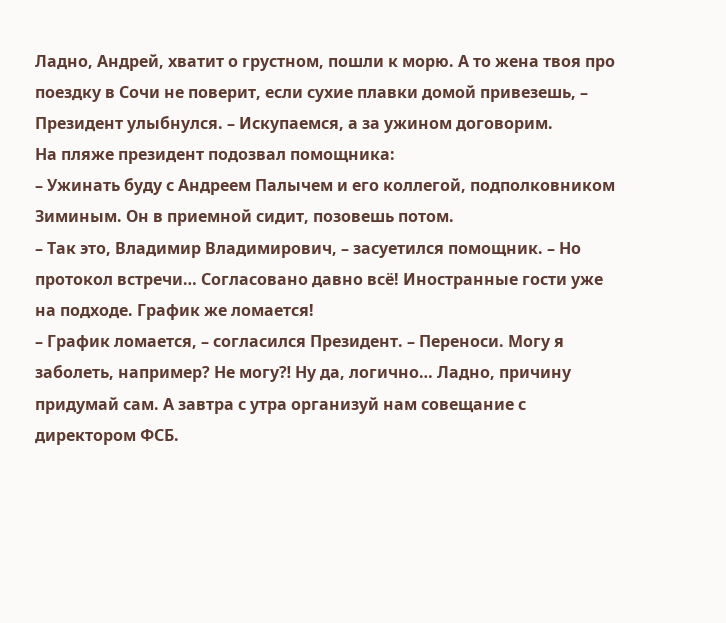Ладно, Андрей, хватит о грустном, пошли к морю. А то жена твоя про поездку в Сочи не поверит, если сухие плавки домой привезешь, – Президент улыбнулся. – Искупаемся, а за ужином договорим.
На пляже президент подозвал помощника:
– Ужинать буду с Андреем Палычем и его коллегой, подполковником Зиминым. Он в приемной сидит, позовешь потом.
– Так это, Владимир Владимирович, – засуетился помощник. – Но протокол встречи… Согласовано давно всё! Иностранные гости уже на подходе. График же ломается!
– График ломается, – согласился Президент. – Переноси. Могу я заболеть, например? Не могу⁈ Ну да, логично… Ладно, причину придумай сам. А завтра с утра организуй нам совещание с директором ФСБ.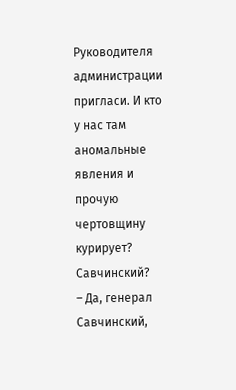Руководителя администрации пригласи. И кто у нас там аномальные явления и прочую чертовщину курирует? Савчинский?
– Да, генерал Савчинский,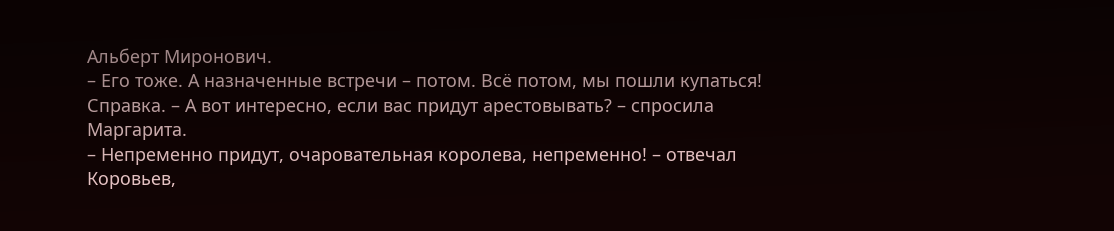Альберт Миронович.
– Его тоже. А назначенные встречи – потом. Всё потом, мы пошли купаться!
Справка. – А вот интересно, если вас придут арестовывать? – спросила Маргарита.
– Непременно придут, очаровательная королева, непременно! – отвечал Коровьев,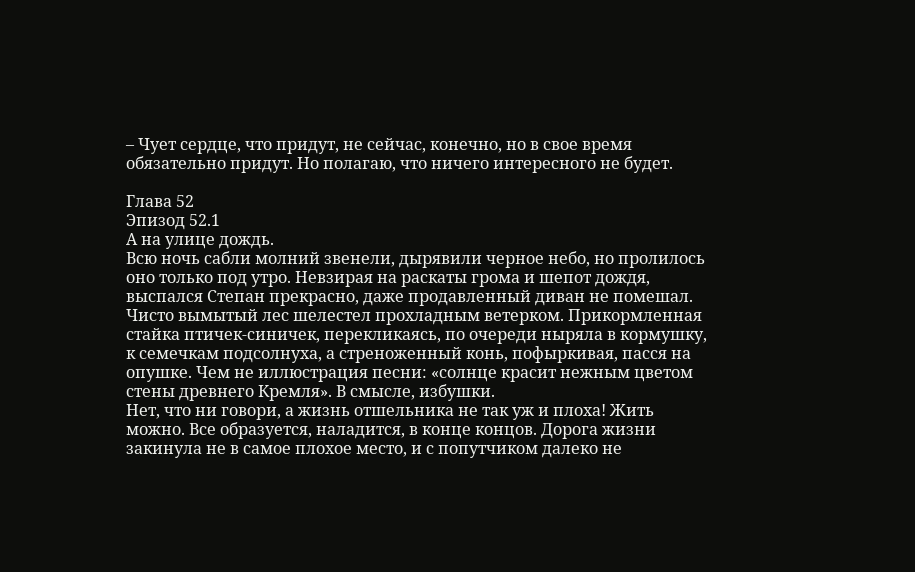– Чует сердце, что придут, не сейчас, конечно, но в свое время обязательно придут. Но полагаю, что ничего интересного не будет.

Глава 52
Эпизод 52.1
А на улице дождь.
Всю ночь сабли молний звенели, дырявили черное небо, но пролилось оно только под утро. Невзирая на раскаты грома и шепот дождя, выспался Степан прекрасно, даже продавленный диван не помешал. Чисто вымытый лес шелестел прохладным ветерком. Прикормленная стайка птичек-синичек, перекликаясь, по очереди ныряла в кормушку, к семечкам подсолнуха, а стреноженный конь, пофыркивая, пасся на опушке. Чем не иллюстрация песни: «солнце красит нежным цветом стены древнего Кремля». В смысле, избушки.
Нет, что ни говори, а жизнь отшельника не так уж и плоха! Жить можно. Все образуется, наладится, в конце концов. Дорога жизни закинула не в самое плохое место, и с попутчиком далеко не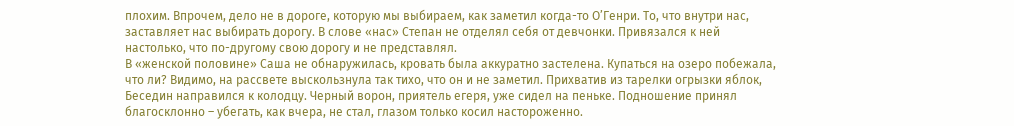плохим. Впрочем, дело не в дороге, которую мы выбираем, как заметил когда-то О’Генри. То, что внутри нас, заставляет нас выбирать дорогу. В слове «нас» Степан не отделял себя от девчонки. Привязался к ней настолько, что по-другому свою дорогу и не представлял.
В «женской половине» Саша не обнаружилась, кровать была аккуратно застелена. Купаться на озеро побежала, что ли? Видимо, на рассвете выскользнула так тихо, что он и не заметил. Прихватив из тарелки огрызки яблок, Беседин направился к колодцу. Черный ворон, приятель егеря, уже сидел на пеньке. Подношение принял благосклонно – убегать, как вчера, не стал, глазом только косил настороженно.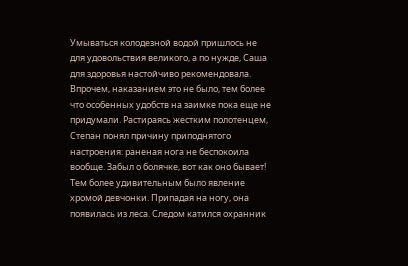Умываться колодезной водой пришлось не для удовольствия великого, а по нужде, Саша для здоровья настойчиво рекомендовала. Впрочем, наказанием это не было, тем более что особенных удобств на заимке пока еще не придумали. Растираясь жестким полотенцем, Степан понял причину приподнятого настроения: раненая нога не беспокоила вообще. Забыл о болячке, вот как оно бывает!
Тем более удивительным было явление хромой девчонки. Припадая на ногу, она появилась из леса. Следом катился охранник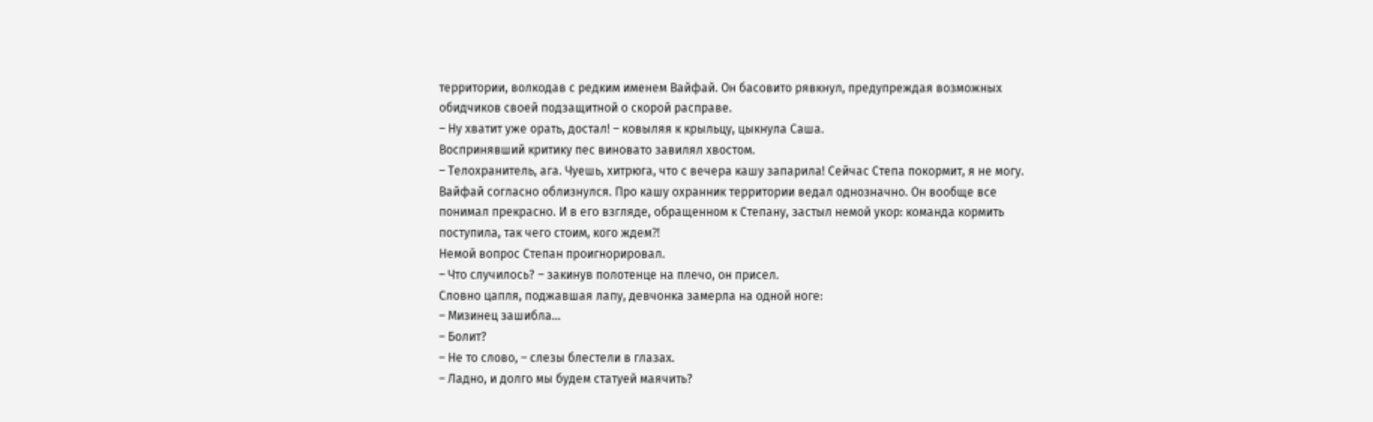территории, волкодав с редким именем Вайфай. Он басовито рявкнул, предупреждая возможных обидчиков своей подзащитной о скорой расправе.
– Ну хватит уже орать, достал! – ковыляя к крыльцу, цыкнула Саша.
Воспринявший критику пес виновато завилял хвостом.
– Телохранитель, ага. Чуешь, хитрюга, что с вечера кашу запарила! Сейчас Степа покормит, я не могу.
Вайфай согласно облизнулся. Про кашу охранник территории ведал однозначно. Он вообще все понимал прекрасно. И в его взгляде, обращенном к Степану, застыл немой укор: команда кормить поступила, так чего стоим, кого ждем⁈
Немой вопрос Степан проигнорировал.
– Что случилось? – закинув полотенце на плечо, он присел.
Словно цапля, поджавшая лапу, девчонка замерла на одной ноге:
– Мизинец зашибла…
– Болит?
– Не то слово, – слезы блестели в глазах.
– Ладно, и долго мы будем статуей маячить?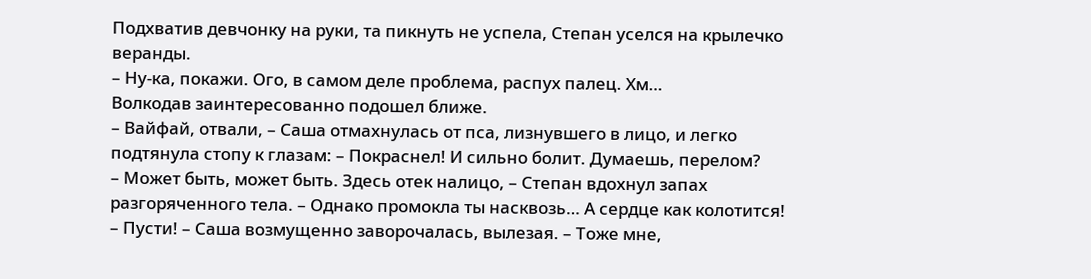Подхватив девчонку на руки, та пикнуть не успела, Степан уселся на крылечко веранды.
– Ну-ка, покажи. Ого, в самом деле проблема, распух палец. Хм…
Волкодав заинтересованно подошел ближе.
– Вайфай, отвали, – Саша отмахнулась от пса, лизнувшего в лицо, и легко подтянула стопу к глазам: – Покраснел! И сильно болит. Думаешь, перелом?
– Может быть, может быть. Здесь отек налицо, – Степан вдохнул запах разгоряченного тела. – Однако промокла ты насквозь… А сердце как колотится!
– Пусти! – Саша возмущенно заворочалась, вылезая. – Тоже мне,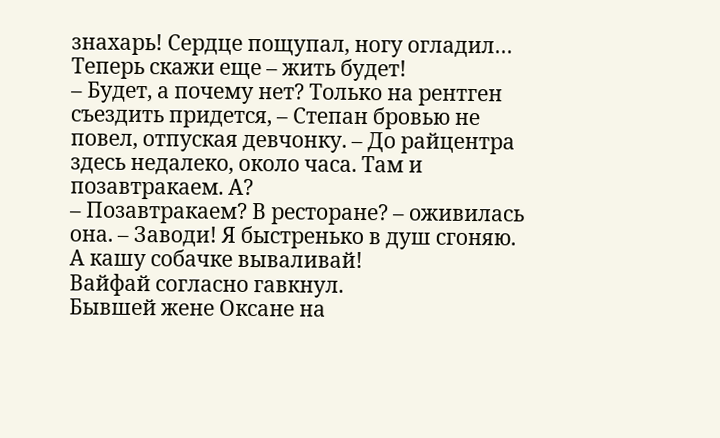знахарь! Сердце пощупал, ногу огладил… Теперь скажи еще – жить будет!
– Будет, а почему нет? Только на рентген съездить придется, – Степан бровью не повел, отпуская девчонку. – До райцентра здесь недалеко, около часа. Там и позавтракаем. А?
– Позавтракаем? В ресторане? – оживилась она. – Заводи! Я быстренько в душ сгоняю. А кашу собачке вываливай!
Вайфай согласно гавкнул.
Бывшей жене Оксане на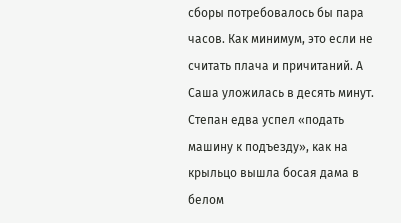сборы потребовалось бы пара часов. Как минимум, это если не считать плача и причитаний. А Саша уложилась в десять минут. Степан едва успел «подать машину к подъезду», как на крыльцо вышла босая дама в белом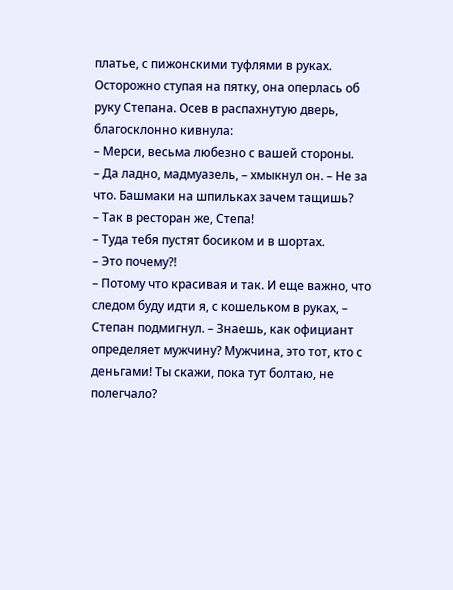платье, с пижонскими туфлями в руках. Осторожно ступая на пятку, она оперлась об руку Степана. Осев в распахнутую дверь, благосклонно кивнула:
– Мерси, весьма любезно с вашей стороны.
– Да ладно, мадмуазель, – хмыкнул он. – Не за что. Башмаки на шпильках зачем тащишь?
– Так в ресторан же, Степа!
– Туда тебя пустят босиком и в шортах.
– Это почему⁈
– Потому что красивая и так. И еще важно, что следом буду идти я, с кошельком в руках, – Степан подмигнул. – Знаешь, как официант определяет мужчину? Мужчина, это тот, кто с деньгами! Ты скажи, пока тут болтаю, не полегчало?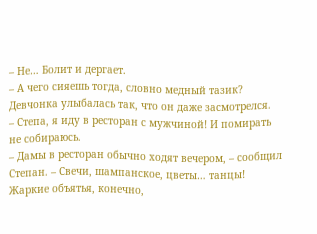– Не… Болит и дергает.
– А чего сияешь тогда, словно медный тазик?
Девчонка улыбалась так, что он даже засмотрелся.
– Степа, я иду в ресторан с мужчиной! И помирать не собираюсь.
– Дамы в ресторан обычно ходят вечером, – сообщил Степан. – Свечи, шампанское, цветы… танцы! Жаркие объятья, конечно,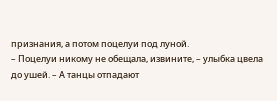признания, а потом поцелуи под луной.
– Поцелуи никому не обещала, извините, – улыбка цвела до ушей. – А танцы отпадают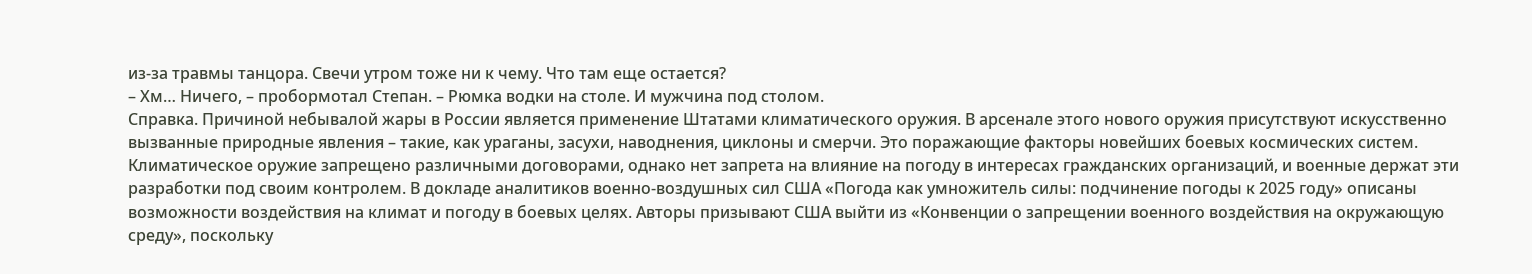из-за травмы танцора. Свечи утром тоже ни к чему. Что там еще остается?
– Хм… Ничего, – пробормотал Степан. – Рюмка водки на столе. И мужчина под столом.
Справка. Причиной небывалой жары в России является применение Штатами климатического оружия. В арсенале этого нового оружия присутствуют искусственно вызванные природные явления – такие, как ураганы, засухи, наводнения, циклоны и смерчи. Это поражающие факторы новейших боевых космических систем.
Климатическое оружие запрещено различными договорами, однако нет запрета на влияние на погоду в интересах гражданских организаций, и военные держат эти разработки под своим контролем. В докладе аналитиков военно-воздушных сил США «Погода как умножитель силы: подчинение погоды к 2025 году» описаны возможности воздействия на климат и погоду в боевых целях. Авторы призывают США выйти из «Конвенции о запрещении военного воздействия на окружающую среду», поскольку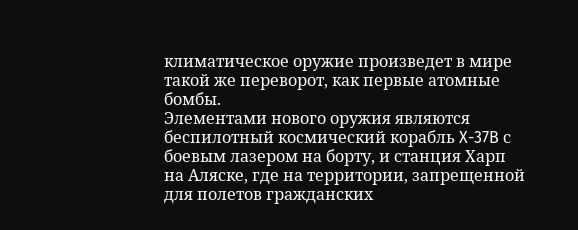климатическое оружие произведет в мире такой же переворот, как первые атомные бомбы.
Элементами нового оружия являются беспилотный космический корабль X-37B с боевым лазером на борту, и станция Харп на Аляске, где на территории, запрещенной для полетов гражданских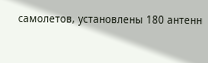самолетов, установлены 180 антенн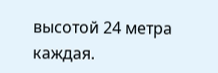высотой 24 метра каждая.